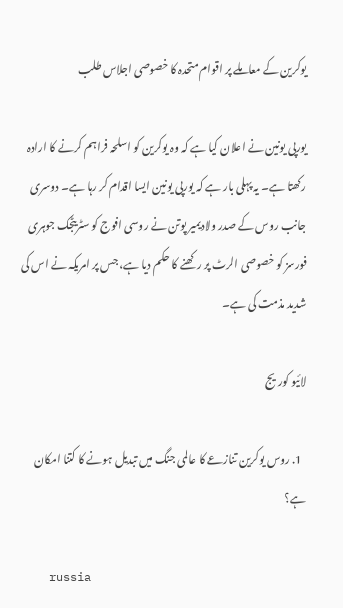یوکرین کے معاملے پر اقوام متحدہ کا خصوصی اجلاس طلب

یورپی یونین نے اعلان کیا ہے کہ وہ یوکرین کو اسلحہ فراہم کرنے کا ارادہ رکھتا ہے۔ یہ پہلی بار ہے کہ یورپی یونین ایسا اقدام کر رہا ہے۔ دوسری جانب روس کے صدر ولادیمیر پوتن نے روسی افوج کو سٹریٹجک جوہری فورسز کو خصوصی الرٹ پر رکھنے کا حکم دیا ہے، جس پر امریکہ نے اس کی شدید مذمت کی ہے۔

لائیو کوریج

  1. روس یوکرین تنازعے کا عالمی جنگ میں تبدیل ہونے کا کتنا امکان ہے؟

    russia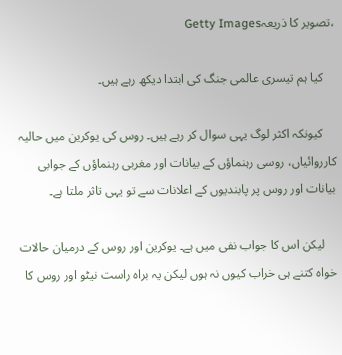،تصویر کا ذریعہGetty Images

    کیا ہم تیسری عالمی جنگ کی ابتدا دیکھ رہے ہیں۔

    کیونکہ اکثر لوگ یہی سوال کر رہے ہیں۔ روس کی یوکرین میں حالیہ کارروائیاں، روسی رہنماؤں کے بیانات اور مغربی رہنماؤں کے جوابی بیانات اور روس پر پابندیوں کے اعلانات سے تو یہی تاثر ملتا ہے۔

    لیکن اس کا جواب نفی میں ہے۔ یوکرین اور روس کے درمیان حالات خواہ کتنے ہی خراب کیوں نہ ہوں لیکن یہ براہ راست نیٹو اور روس کا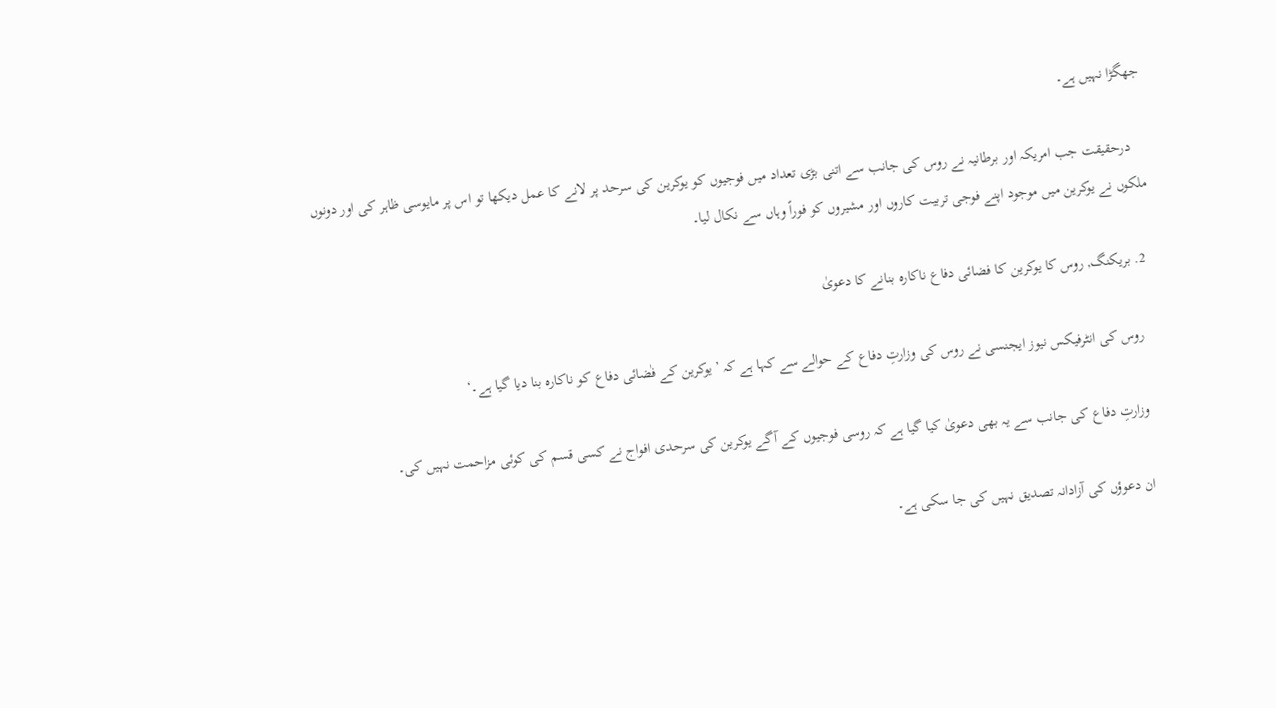جھگڑا نہیں ہے۔

    درحقیقت جب امریکہ اور برطانیہ نے روس کی جانب سے اتنی بڑی تعداد میں فوجیوں کو یوکرین کی سرحد پر لانے کا عمل دیکھا تو اس پر مایوسی ظاہر کی اور دونوں ملکوں نے یوکرین میں موجود اپنے فوجی تربیت کاروں اور مشیروں کو فوراً وہاں سے نکال لیا۔

  2. بریکنگ, روس کا یوکرین کا فضائی دفاع ناکارہ بنانے کا دعویٰ

    روس کی انٹرفیکس نیوز ایجنسی نے روس کی وزارتِ دفاع کے حوالے سے کہا ہے کہ ’یوکرین کے فٰضائی دفاع کو ناکارہ بنا دیا گیا ہے۔‘

    وزارتِ دفاع کی جانب سے یہ بھی دعویٰ کیا گیا ہے کہ روسی فوجیوں کے آگے یوکرین کی سرحدی افواج نے کسی قسم کی کوئی مزاحمت نہیں کی۔

    ان دعوؤں کی آزادانہ تصدیق نہیں کی جا سکی ہے۔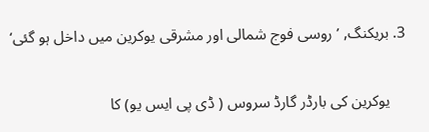3. بریکنگ, ’روسی فوج شمالی اور مشرقی یوکرین میں داخل ہو گئی‘

    یوکرین کی بارڈر گارڈ سروس ( ڈی پی ایس یو) کا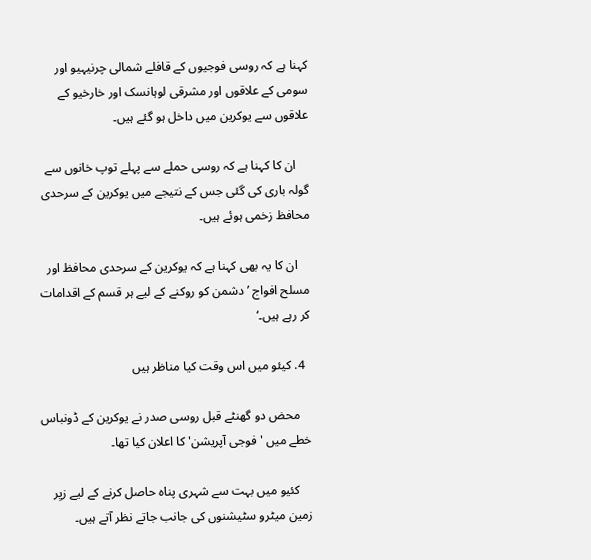کہنا ہے کہ روسی فوجیوں کے قافلے شمالی چرنیہیو اور سومی کے علاقوں اور مشرقی لوہانسک اور خارخیو کے علاقوں سے یوکرین میں داخل ہو گئے ہیں۔

    ان کا کہنا ہے کہ روسی حملے سے پہلے توپ خانوں سے گولہ باری کی گئی جس کے نتیجے میں یوکرین کے سرحدی محافظ زخمی ہوئے ہیں۔

    ان کا یہ بھی کہنا ہے کہ یوکرین کے سرحدی محافظ اور مسلح افواج ’دشمن کو روکنے کے لیے ہر قسم کے اقدامات کر رہے ہیں۔‘

  4. کیئو میں اس وقت کیا مناظر ہیں

    محض دو گھنٹے قبل روسی صدر نے یوکرین کے ڈونباس خطے میں 'فوجی آپریشن' کا اعلان کیا تھا۔

    کئیو میں بہت سے شہری پناہ حاصل کرنے کے لیے زیِر زمین میٹرو سٹیشنوں کی جانب جاتے نظر آتے ہیں۔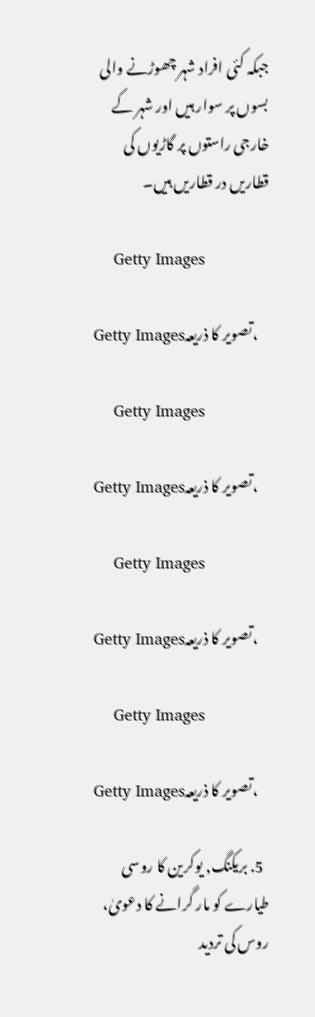جبکہ کئی افراد شہر چھوڑنے والی بسوں پر سوار ہیں اور شہر کے خارجی راستوں پر گاڑیوں کی قطاریں در قطاریں ہیں۔

    Getty Images

    ،تصویر کا ذریعہGetty Images

    Getty Images

    ،تصویر کا ذریعہGetty Images

    Getty Images

    ،تصویر کا ذریعہGetty Images

    Getty Images

    ،تصویر کا ذریعہGetty Images

  5. بریکنگ, یوکرین کا روسی طیارے کو مار گرانے کا دعویٰ، روس کی تردید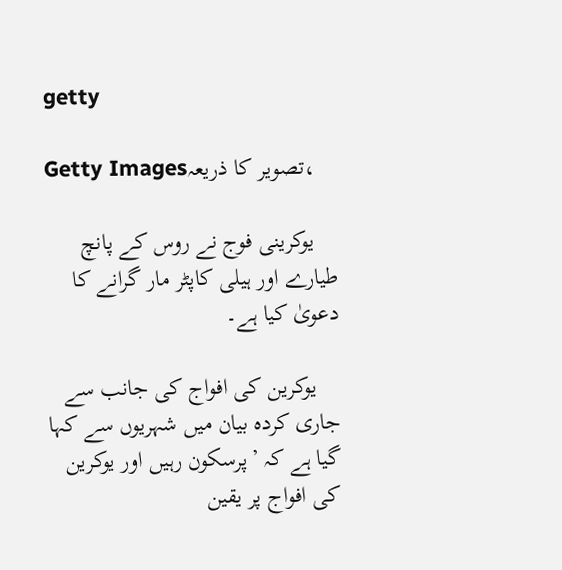getty

    ،تصویر کا ذریعہGetty Images

    یوکرینی فوج نے روس کے پانچ طیارے اور ہیلی کاپٹر مار گرانے کا دعویٰ کیا ہے۔

    یوکرین کی افواج کی جانب سے جاری کردہ بیان میں شہریوں سے کہا گیا ہے کہ ’پرسکون رہیں اور یوکرین کی افواج پر یقین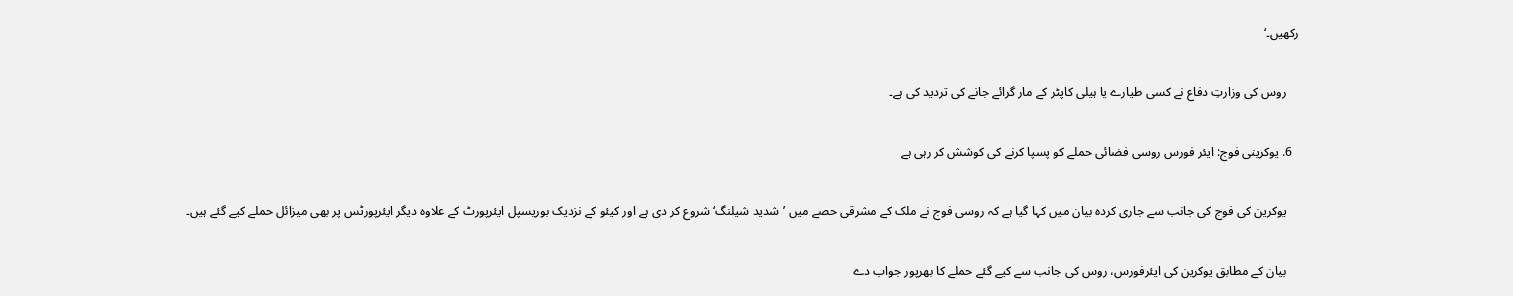رکھیں۔‘

    روس کی وزارتِ دفاع نے کسی طیارے یا ہیلی کاپٹر کے مار گرائے جانے کی تردید کی ہے۔

  6. یوکرینی فوج: ایئر فورس روسی فضائی حملے کو پسپا کرنے کی کوشش کر رہی ہے

    یوکرین کی فوج کی جانب سے جاری کردہ بیان میں کہا گیا ہے کہ روسی فوج نے ملک کے مشرقی حصے میں ’شدید شیلنگ‘ شروع کر دی ہے اور کیئو کے نزدیک بوریسپل ایئرپورٹ کے علاوہ دیگر ایئرپورٹس پر بھی میزائل حملے کیے گئے ہیں۔

    بیان کے مطابق یوکرین کی ایئرفورس، روس کی جانب سے کیے گئے حملے کا بھرپور جواب دے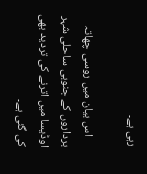رہی ہے۔

    اس بیان میں روسی چھاتہ برداروں کے جنوبی ساحلی شہر اوڈیسا میں اترنے کی تردید بھی کی گئی ہے۔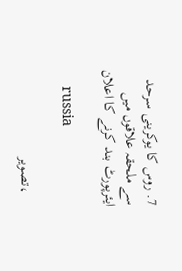7. روس کا یوکرینی سرحد سے ملحقہ علاقوں میں ایئرپورٹ بند کرنے کا اعلان

    russia

    ،تصویر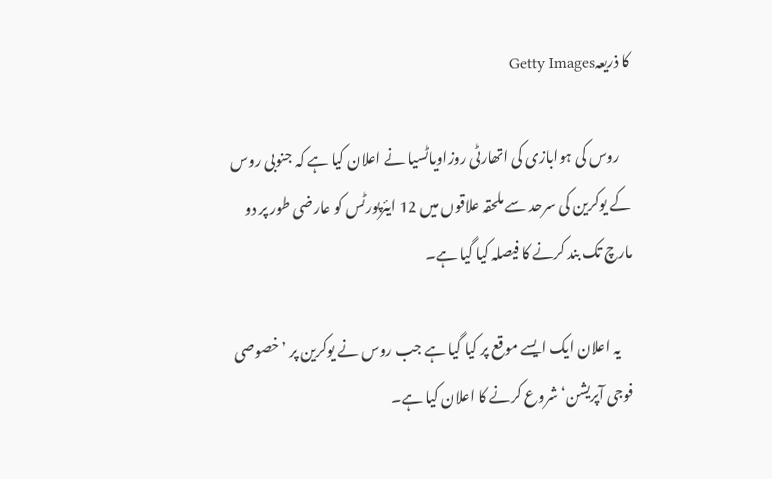کا ذریعہGetty Images

    روس کی ہوابازی کی اتھارٹی روزاویاٹسیا نے اعلان کیا ہے کہ جنوبی روس کے یوکرین کی سرحد سے ملحقہ علاقوں میں 12 ایئرپورٹس کو عارضی طور پر دو مارچ تک بند کرنے کا فیصلہ کیا گیا ہے۔

    یہ اعلان ایک ایسے موقع پر کیا گیا ہے جب روس نے یوکرین پر ’خصوصی فوجی آپریشن‘ شروع کرنے کا اعلان کیا ہے۔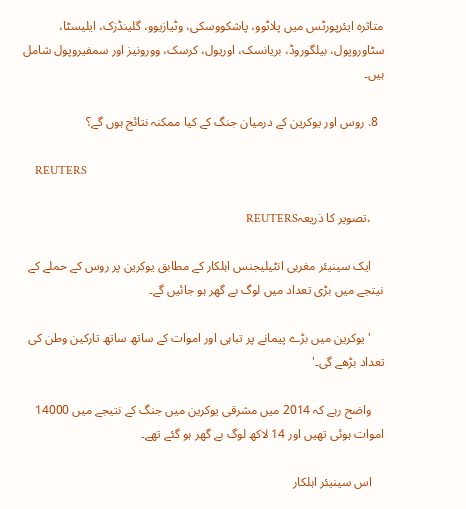متاثرہ ایئرپورٹس میں پلاٹوو، پاشکووسکی، وٹیازیوو، گلینڈزک، ایلیسٹا، سٹاوروپول، بیلگوروڈ، بریانسک، اوریول، کرسک، وورونیز اور سمفیروپول شامل ہیں۔

  8. روس اور یوکرین کے درمیان جنگ کے کیا ممکنہ نتائج ہوں گے؟

    REUTERS

    ،تصویر کا ذریعہREUTERS

    ایک سینیئر مغربی انٹیلیجنس اہلکار کے مطابق یوکرین پر روس کے حملے کے نیتجے میں بڑی تعداد میں لوگ بے گھر ہو جائیں گے۔

    'یوکرین میں بڑے پیمانے پر تباہی اور اموات کے ساتھ ساتھ تارکین وطن کی تعداد بڑھے گی۔'

    واضح رہے کہ 2014 میں مشرقی یوکرین میں جنگ کے نتیجے میں 14000 اموات ہوئی تھیں اور 14 لاکھ لوگ بے گھر ہو گئے تھے۔

    اس سینیئر اہلکار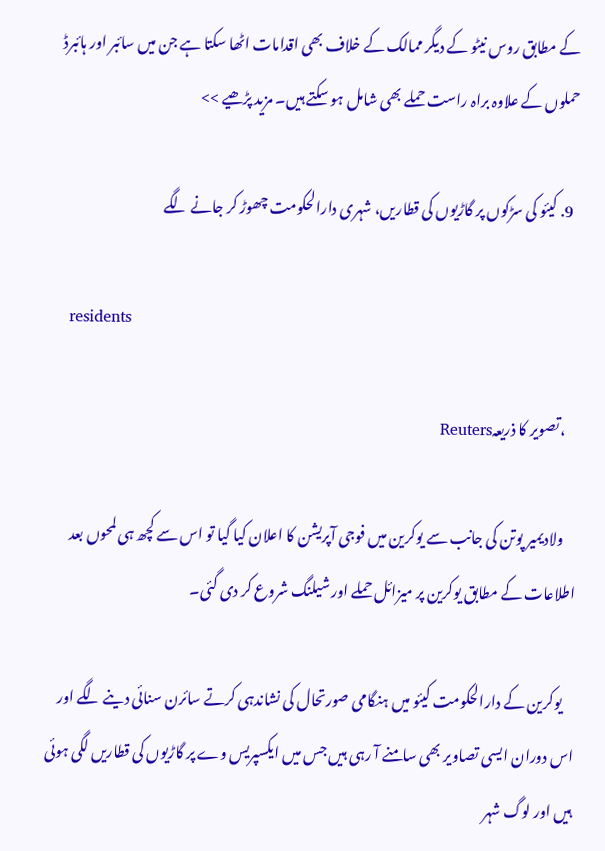کے مطابق روس نیٹو کے دیگر ممالک کے خلاف بھی اقدامات اٹھا سکتا ہے جن میں سائبر اور ہائبرڈ حملوں کے علاوہ براہ راست حملے بھی شامل ہو سکتے ہیں۔ مزید پڑھیے >>

  9. کیئو کی سڑکوں پر گاڑیوں کی قطاریں، شہری دارالحکومت چھوڑ کر جانے لگے

    residents

    ،تصویر کا ذریعہReuters

    ولادیمیر پوتن کی جانب سے یوکرین میں فوجی آپریشن کا اعلان کیا گیا تو اس سے کچھ ہی لمحوں بعد اطلاعات کے مطابق یوکرین پر میزائل حملے اور شیلنگ شروع کر دی گئی۔

    یوکرین کے دارالحکومت کیئو میں ہنگامی صورتحال کی نشاندہی کرتے سائرن سنائی دینے لگے اور اس دوران ایسی تصاویر بھی سامنے آ رہی ہیں جس میں ایکسپریس وے پر گاڑیوں کی قطاریں لگی ہوئی ہیں اور لوگ شہر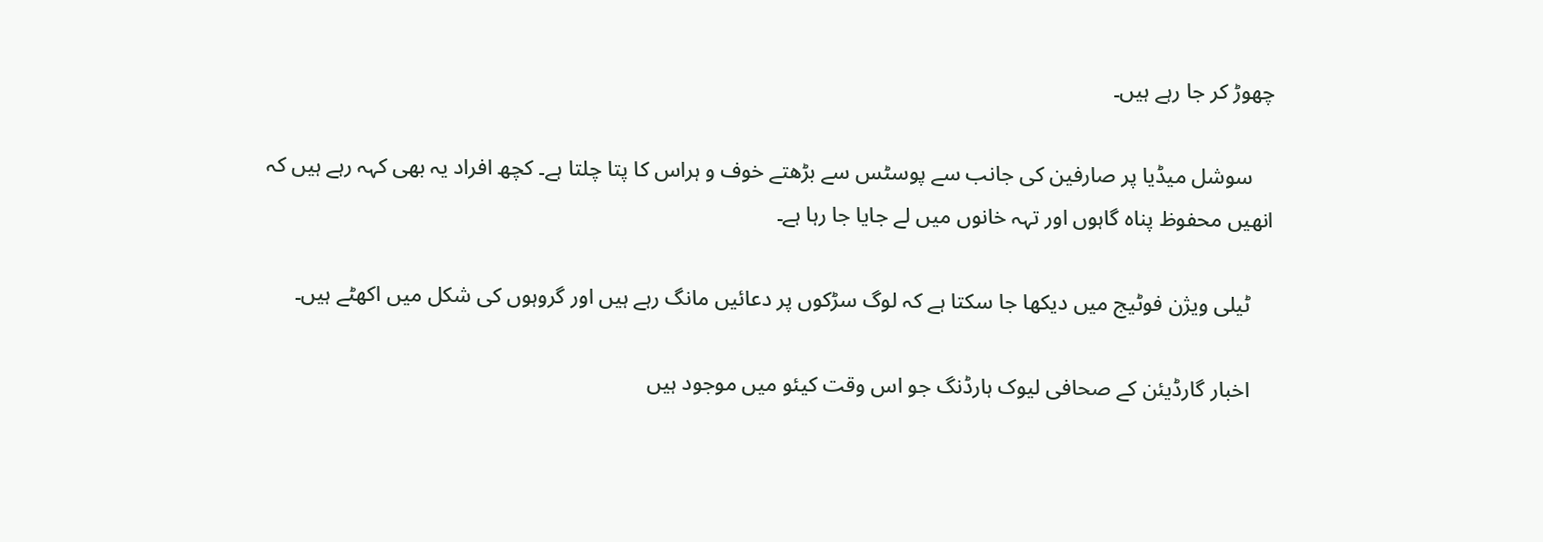چھوڑ کر جا رہے ہیں۔

    سوشل میڈیا پر صارفین کی جانب سے پوسٹس سے بڑھتے خوف و ہراس کا پتا چلتا ہے۔ کچھ افراد یہ بھی کہہ رہے ہیں کہ انھیں محفوظ پناہ گاہوں اور تہہ خانوں میں لے جایا جا رہا ہے۔

    ٹیلی ویژن فوٹیج میں دیکھا جا سکتا ہے کہ لوگ سڑکوں پر دعائیں مانگ رہے ہیں اور گروہوں کی شکل میں اکھٹے ہیں۔

    اخبار گارڈیئن کے صحافی لیوک ہارڈنگ جو اس وقت کیئو میں موجود ہیں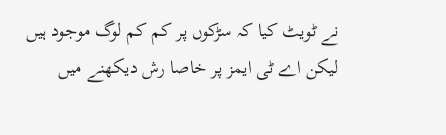نے ٹویٹ کیا کہ سڑکوں پر کم کم لوگ موجود ہیں لیکن اے ٹی ایمز پر خاصا رش دیکھنے میں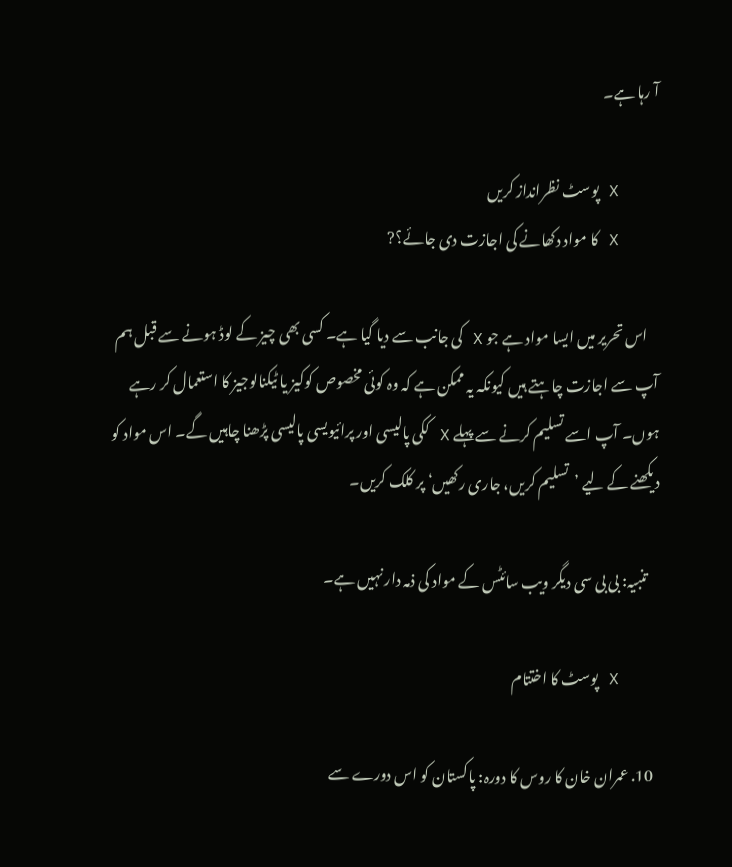آ رہا ہے۔

    X پوسٹ نظرانداز کریں
    X کا مواد دکھانے کی اجازت دی جائے؟?

    اس تحریر میں ایسا مواد ہے جو X کی جانب سے دیا گیا ہے۔ کسی بھی چیز کے لوڈ ہونے سے قبل ہم آپ سے اجازت چاہتے ہیں کیونکہ یہ ممکن ہے کہ وہ کوئی مخصوص کوکیز یا ٹیکنالوجیز کا استعمال کر رہے ہوں۔ آپ اسے تسلیم کرنے سے پہلے X ککی پالیسی اور پرائیویسی پالیسی پڑھنا چاہیں گے۔ اس مواد کو دیکھنے کے لیے ’تسلیم کریں، جاری رکھیں‘ پر کلک کریں۔

    تنبیہ: بی بی سی دیگر ویب سائٹس کے مواد کی ذمہ دار نہیں ہے۔

    X پوسٹ کا اختتام

  10. عمران خان کا روس کا دورہ: پاکستان کو اس دورے سے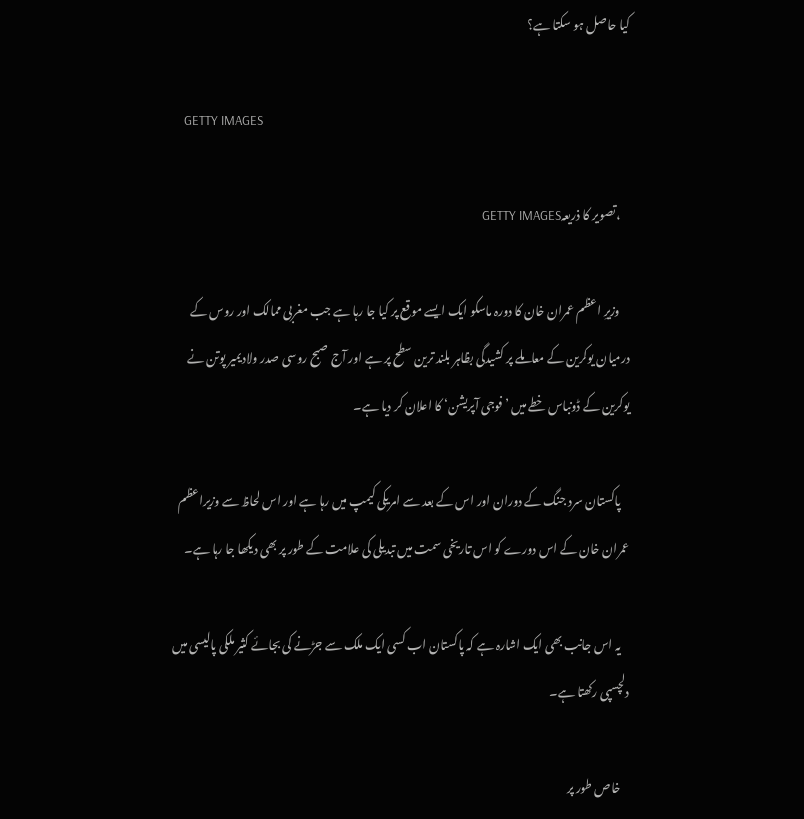کیا حاصل ہو سکتا ہے؟

    GETTY IMAGES

    ،تصویر کا ذریعہGETTY IMAGES

    وزیرِ اعظم عمران خان کا دورہ ماسکو ایک ایسے موقع پر کیا جا رہا ہے جب مغربی ممالک اور روس کے درمیان یوکرین کے معاملے پر کشیدگی بظاہر بلند ترین سطح پر ہے اور آج صبح روسی صدر ولادیمیر پوتن نے یوکرین کے ڈونباس خطے میں ’فوجی آپریشن‘ کا اعلان کر دیا ہے۔

    پاکستان سرد جنگ کے دوران اور اس کے بعد سے امریکی کیمپ میں رہا ہے اور اس لحاظ سے وزیراعظم عمران خان کے اس دورے کو اس تاریخی سمت میں تبدیلی کی علامت کے طور پر بھی دیکھا جا رہا ہے۔

    یہ اس جانب بھی ایک اشارہ ہے کہ پاکستان اب کسی ایک ملک سے جڑنے کی بجائے کثیر ملکی پالیسی میں دلچسپی رکھتا ہے۔

    خاص طور پر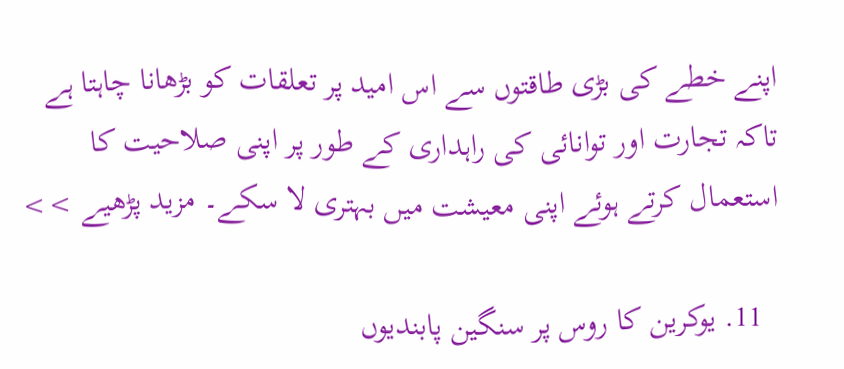اپنے خطے کی بڑی طاقتوں سے اس امید پر تعلقات کو بڑھانا چاہتا ہے تاکہ تجارت اور توانائی کی راہداری کے طور پر اپنی صلاحیت کا استعمال کرتے ہوئے اپنی معیشت میں بہتری لا سکے۔ مزید پڑھیے >>

  11. یوکرین کا روس پر سنگین پابندیوں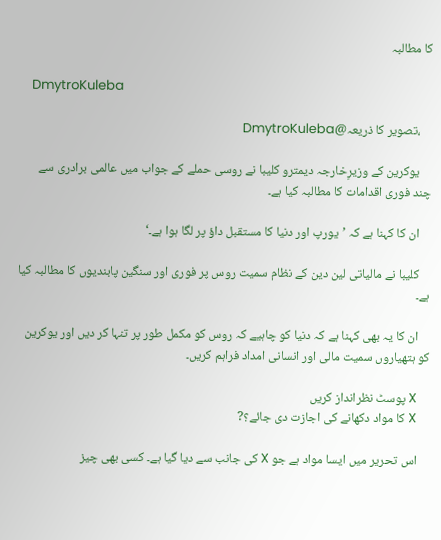کا مطالبہ

    DmytroKuleba

    ،تصویر کا ذریعہ@DmytroKuleba

    یوکرین کے وزیرِخارجہ دیمترو کلیبا نے روسی حملے کے جواب میں عالمی برادری سے چند فوری اقدامات کا مطالبہ کیا ہے۔

    ان کا کہنا ہے کہ ’یورپ اور دنیا کا مستقبل داؤ پر لگا ہوا ہے۔‘

    کلیبا نے مالیاتی لین دین کے نظام سمیت روس پر فوری اور سنگین پابندیوں کا مطالبہ کیا ہے۔

    ان کا یہ بھی کہنا ہے کہ دنیا کو چاہیے کہ روس کو مکمل طور پر تنہا کر دیں اور یوکرین کو ہتھیاروں سمیت مالی اور انسانی امداد فراہم کریں۔

    X پوسٹ نظرانداز کریں
    X کا مواد دکھانے کی اجازت دی جائے؟?

    اس تحریر میں ایسا مواد ہے جو X کی جانب سے دیا گیا ہے۔ کسی بھی چیز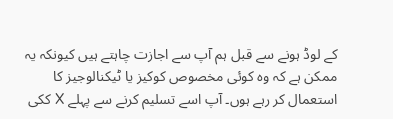کے لوڈ ہونے سے قبل ہم آپ سے اجازت چاہتے ہیں کیونکہ یہ ممکن ہے کہ وہ کوئی مخصوص کوکیز یا ٹیکنالوجیز کا استعمال کر رہے ہوں۔ آپ اسے تسلیم کرنے سے پہلے X ککی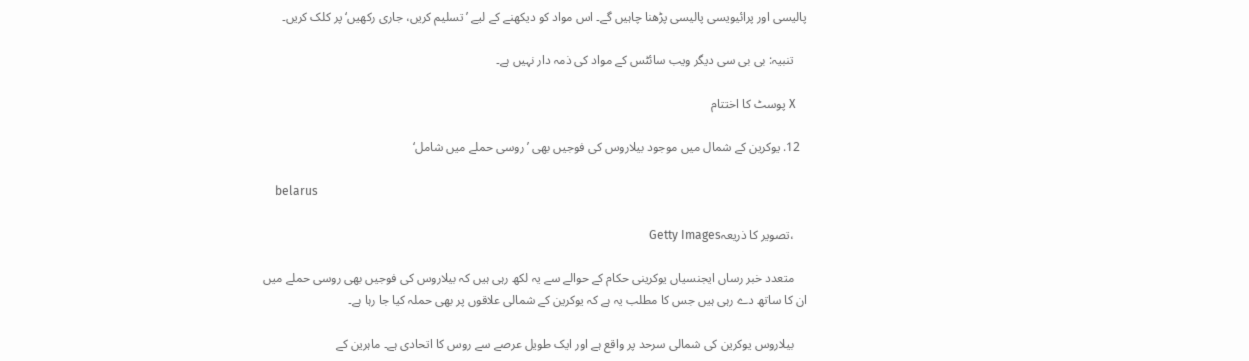پالیسی اور پرائیویسی پالیسی پڑھنا چاہیں گے۔ اس مواد کو دیکھنے کے لیے ’تسلیم کریں، جاری رکھیں‘ پر کلک کریں۔

    تنبیہ: بی بی سی دیگر ویب سائٹس کے مواد کی ذمہ دار نہیں ہے۔

    X پوسٹ کا اختتام

  12. یوکرین کے شمال میں موجود بیلاروس کی فوجیں بھی ’روسی حملے میں شامل‘

    belarus

    ،تصویر کا ذریعہGetty Images

    متعدد خبر رساں ایجنسیاں یوکرینی حکام کے حوالے سے یہ لکھ رہی ہیں کہ بیلاروس کی فوجیں بھی روسی حملے میں ان کا ساتھ دے رہی ہیں جس کا مطلب یہ ہے کہ یوکرین کے شمالی علاقوں پر بھی حملہ کیا جا رہا ہے۔

    بیلاروس یوکرین کی شمالی سرحد پر واقع ہے اور ایک طویل عرصے سے روس کا اتحادی ہے۔ ماہرین کے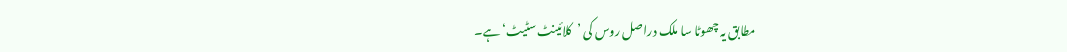مطابق یہ چھوٹا سا ملک دراصل روس کی ’کلائینٹ سٹیٹ‘ ہے۔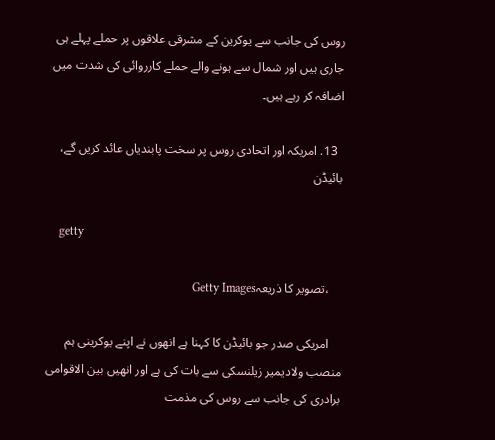روس کی جانب سے یوکرین کے مشرقی علاقوں پر حملے پہلے ہی جاری ہیں اور شمال سے ہونے والے حملے کارروائی کی شدت میں اضافہ کر رہے ہیں۔

  13. امریکہ اور اتحادی روس پر سخت پابندیاں عائد کریں گے، بائیڈن

    getty

    ،تصویر کا ذریعہGetty Images

    امریکی صدر جو بائیڈن کا کہنا ہے انھوں نے اپنے یوکرینی ہم منصب ولادیمیر زیلنسکی سے بات کی ہے اور انھیں بین الاقوامی برادری کی جانب سے روس کی مذمت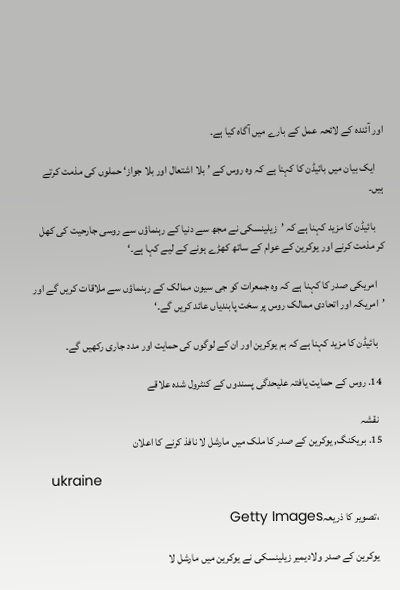اور آئندہ کے لائحہ عمل کے بارے میں آگاہ کیا ہے۔

    ایک بیان میں بائیڈن کا کہنا ہے کہ وہ روس کے ’بلا اشتعال اور بلا جواز‘ حملوں کی مذمت کرتے ہیں۔

    بائیڈن کا مزید کہنا ہے کہ ’زیلینسکی نے مجھ سے دنیا کے رہنماؤں سے روسی جارحیت کی کھل کر مذمت کرنے اور یوکرین کے عوام کے ساتھ کھڑے ہونے کے لیے کہا ہے۔‘

    امریکی صدر کا کہنا ہے کہ وہ جمعرات کو جی سیون ممالک کے رہنماؤں سے ملاقات کریں گے اور ’امریکہ اور اتحادی ممالک روس پر سخت پابندیاں عائد کریں گے۔‘

    بائیڈن کا مزید کہنا ہے کہ ہم یوکرین اور ان کے لوگوں کی حمایت اور مدد جاری رکھیں گے۔

  14. روس کے حمایت یافتہ علیحدگی پسندوں کے کنٹرول شدہ علاقے

    نقشہ
  15. بریکنگ, یوکرین کے صدر کا ملک میں مارشل لا نافذ کرنے کا اعلان

    ukraine

    ،تصویر کا ذریعہGetty Images

    یوکرین کے صدر ولادیمیر زیلینسکی نے یوکرین میں مارشل لا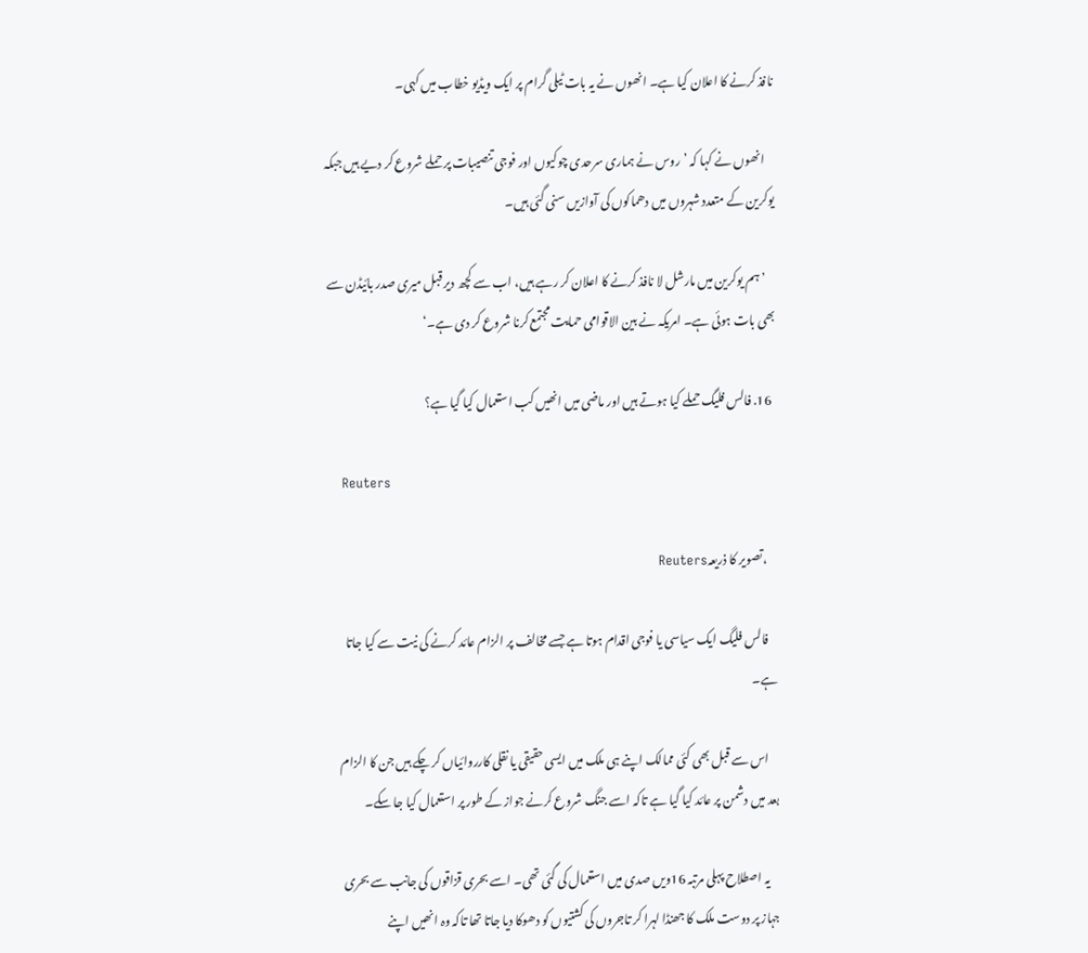نافذ کرنے کا اعلان کیا ہے۔ انھوں نے یہ بات ٹیلی گرام پر ایک ویڈیو خطاب میں کہی۔

    انھوں نے کہا کہ ’روس نے ہماری سرحدی چوکیوں اور فوجی تنصیبات پر حملے شروع کر دیے ہیں جبکہ یوکرین کے متعدد شہروں میں دھماکوں کی آوازیں سنی گئی ہیں۔

    ’ہم یوکرین میں مارشل لا نافذ کرنے کا اعلان کر رہے ہیں، اب سے کچھ دیر قبل میری صدر بائیڈن سے بھی بات ہوئی ہے۔ امریکہ نے بین الاقوامی حمایت مجتمع کرنا شروع کر دی ہے۔‘

  16. فالس فلیگ حملے کیا ہوتے ہیں اور ماضی میں انھیں کب استعمال کیا گیا ہے؟

    Reuters

    ،تصویر کا ذریعہReuters

    فالس فلیگ ایک سیاسی یا فوجی اقدام ہوتا ہے جسے مخالف پر الزام عائد کرنے کی نیت سے کیا جاتا ہے۔

    اس سے قبل بھی کئی ممالک اپنے ہی ملک میں ایسی حقیقی یا نقلی کارروائیاں کر چکے ہیں جن کا الزام بعد میں دشمن پر عائد کیا گیا ہے تاکہ اسے جنگ شروع کرنے جواز کے طور پر استعمال کیا جا سکے۔

    یہ اصطلاح پہلی مرتبہ 16ویں صدی میں استعمال کی گئی تھی۔ اسے بحری قزاقوں کی جانب سے بحری جہاز پر دوست ملک کا جھنڈا لہرا کر تاجروں کی کشتیوں کو دھوکا دیا جاتا تھا تاکہ وہ انھیں اپنے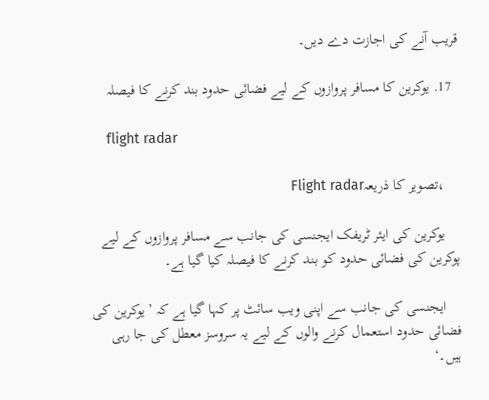قریب آنے کی اجازت دے دیں۔

  17. یوکرین کا مسافر پروازوں کے لیے فضائی حدود بند کرنے کا فیصلہ

    flight radar

    ،تصویر کا ذریعہFlight radar

    یوکرین کی ایئر ٹریفک ایجنسی کی جانب سے مسافر پروازوں کے لیے پوکرین کی فضائی حدود کو بند کرنے کا فیصلہ کیا گیا ہے۔

    ایجنسی کی جانب سے اپنی ویب سائٹ پر کہا گیا ہے کہ ’یوکرین کی فضائی حدود استعمال کرنے والوں کے لیے یہ سروسز معطل کی جا رہی ہیں۔‘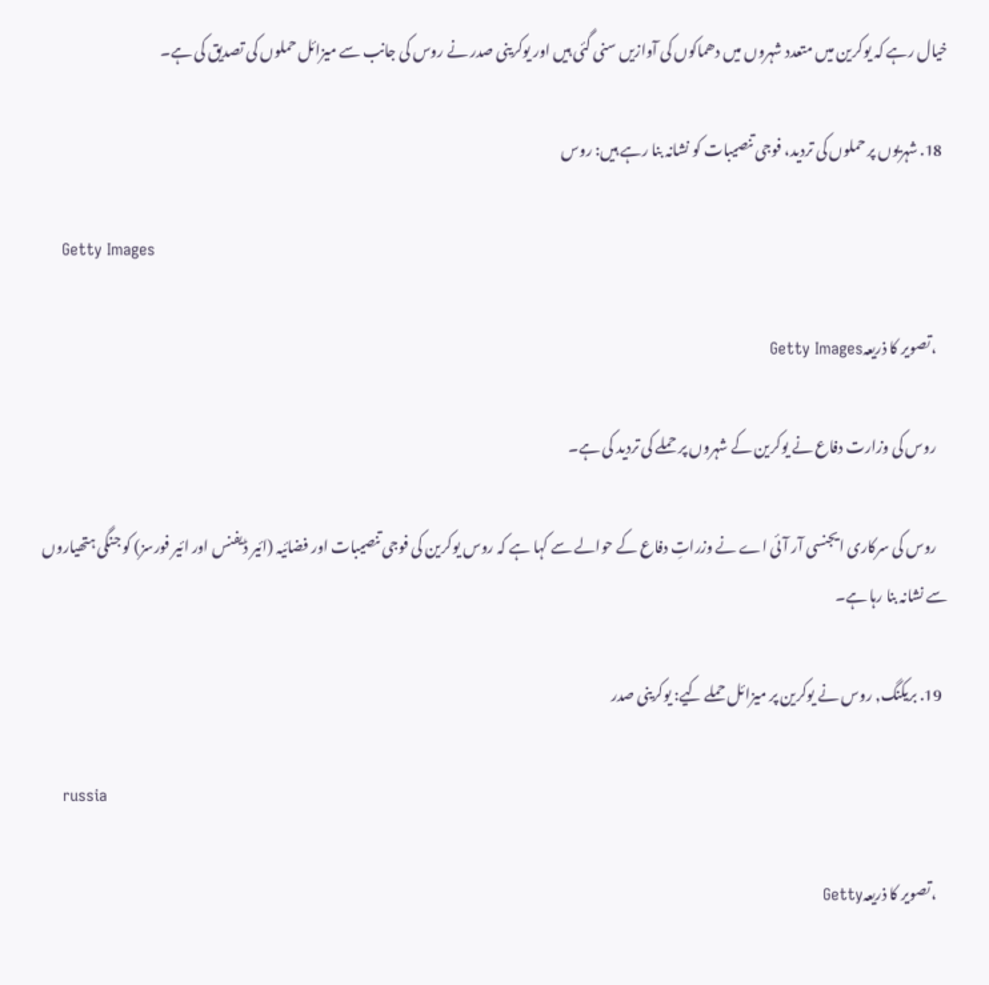خیال رہے کہ یوکرین میں متعدد شہروں میں دھماکوں کی آوازیں سنی گئی ہیں اور یوکرینی صدر نے روس کی جانب سے میزائل حملوں کی تصدیق کی ہے۔

  18. شہریوں پر حملوں کی تردید، فوجی تنصیبات کو نشانہ بنا رہے ہیں: روس

    Getty Images

    ،تصویر کا ذریعہGetty Images

    روس کی وزارت دفاع نے یوکرین کے شہروں پر حملے کی تردید کی ہے۔

    روس کی سرکاری ایجنسی آر آئی اے نے وزراتِ دفاع کے حوالے سے کہا ہے کہ روس یوکرین کی فوجی تنصیبات اور فضائیہ (ائیر ڈیفنس اور ائیر فورسز) کو جنگی ہتھیاروں سے نشانہ بنا رہا ہے۔

  19. بریکنگ, روس نے یوکرین پر میزائل حملے کیے: یوکرینی صدر

    russia

    ،تصویر کا ذریعہGetty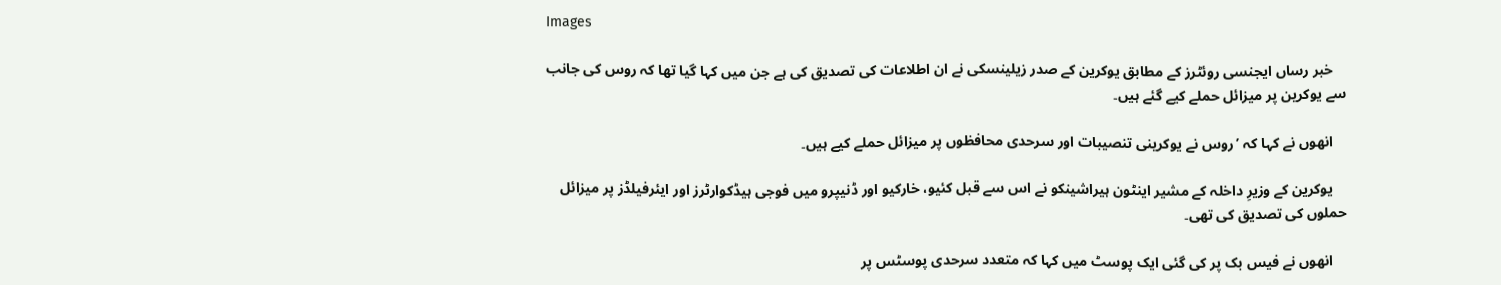Images

    خبر رساں ایجنسی روئٹرز کے مطابق یوکرین کے صدر زیلینسکی نے ان اطلاعات کی تصدیق کی ہے جن میں کہا گیا تھا کہ روس کی جانب سے یوکرین پر میزائل حملے کیے گئے ہیں۔

    انھوں نے کہا کہ ’روس نے یوکرینی تنصیبات اور سرحدی محافظوں پر میزائل حملے کیے ہیں۔

    یوکرین کے وزیرِ داخلہ کے مشیر اینٹون ہیراشینکو نے اس سے قبل کئیو، خارکیو اور ڈنیپرو میں فوجی ہیڈکوارٹرز اور ایئرفیلڈز پر میزائل حملوں کی تصدیق کی تھی۔

    انھوں نے فیس بک پر کی گئی ایک پوسٹ میں کہا کہ متعدد سرحدی پوسٹس پر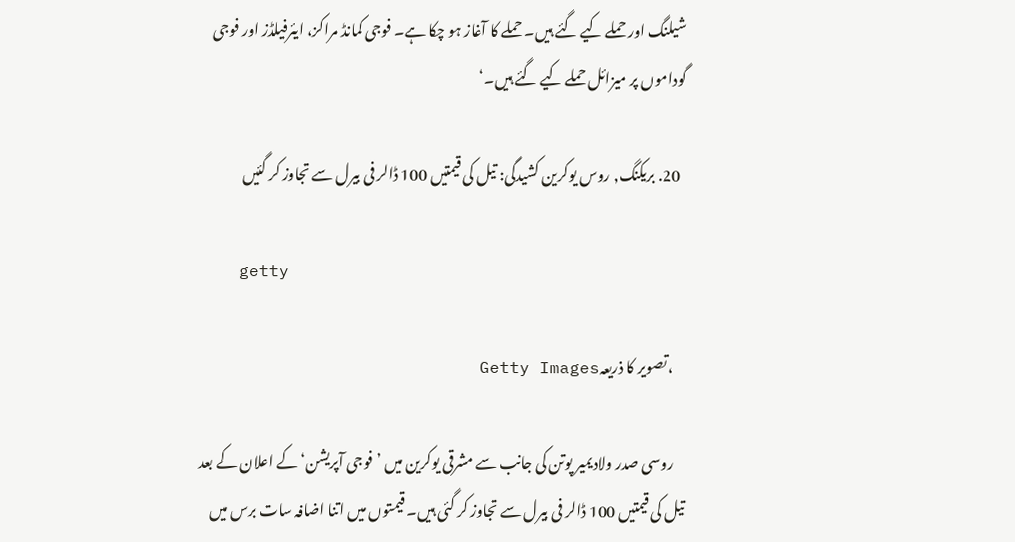شیلنگ اور حملے کیے گئے ہیں۔ حملے کا آغاز ہو چکا ہے۔ فوجی کمانڈ مراکز، ایئرفیلڈز اور فوجی گوداموں پر میزائل حملے کیے گئے ہیں۔‘

  20. بریکنگ, روس یوکرین کشیدگی: تیل کی قیمتیں 100 ڈالر فی بیرل سے تجاوز کر گئیں

    getty

    ،تصویر کا ذریعہGetty Images

    روسی صدر ولادیمیر پوتن کی جانب سے مشرقی یوکرین میں ’فوجی آپریشن‘ کے اعلان کے بعد تیل کی قیمتیں 100 ڈالر فی بیرل سے تجاوز کر گئی ہیں۔ قیمتوں میں اتنا اضافہ سات برس میں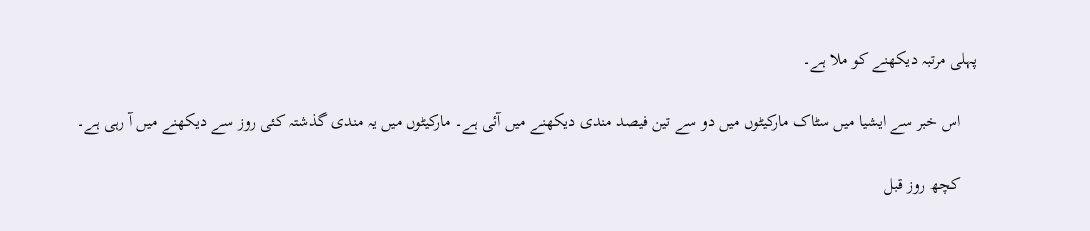پہلی مرتبہ دیکھنے کو ملا ہے۔

    اس خبر سے ایشیا میں سٹاک مارکیٹوں میں دو سے تین فیصد مندی دیکھنے میں آئی ہے۔ مارکیٹوں میں یہ مندی گذشتہ کئی روز سے دیکھنے میں آ رہی ہے۔

    کچھ روز قبل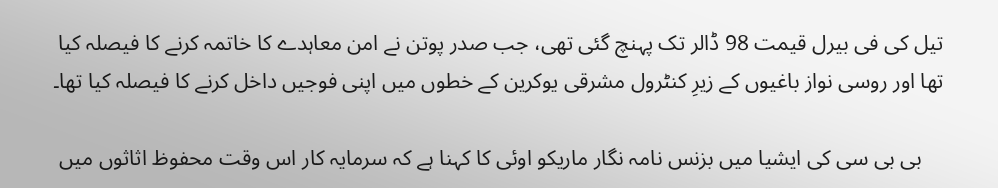تیل کی فی بیرل قیمت 98 ڈالر تک پہنچ گئی تھی، جب صدر پوتن نے امن معاہدے کا خاتمہ کرنے کا فیصلہ کیا تھا اور روسی نواز باغیوں کے زیرِ کنٹرول مشرقی یوکرین کے خطوں میں اپنی فوجیں داخل کرنے کا فیصلہ کیا تھا۔

    بی بی سی کی ایشیا میں بزنس نامہ نگار ماریکو اوئی کا کہنا ہے کہ سرمایہ کار اس وقت محفوظ اثاثوں میں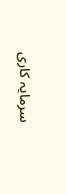سرمایہ کاری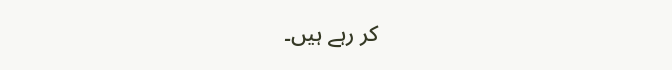کر رہے ہیں۔